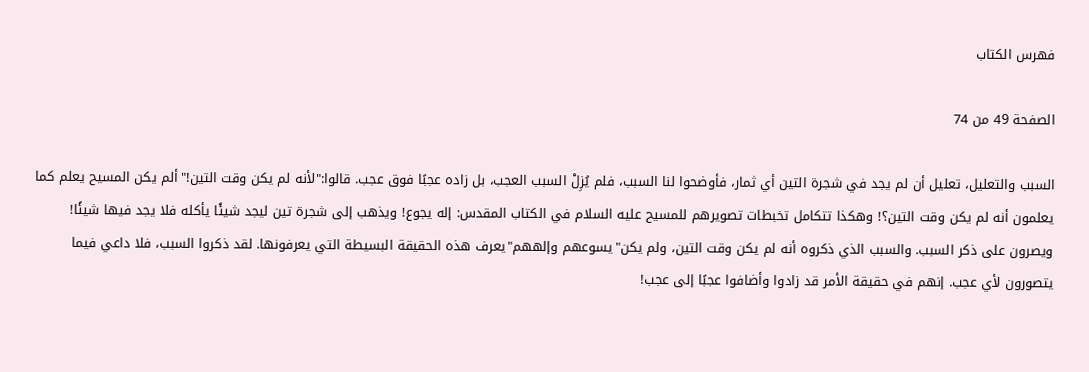فهرس الكتاب

الصفحة 49 من 74

السبب والتعليل، تعليل أن لم يجد في شجرة التين أي ثمار، فأوضحوا لنا السبب، فلم يُزِلْ السبب العجب، بل زاده عجبًا فوق عجب. قالوا:"لأنه لم يكن وقت التين!"ألم يكن المسيح يعلم كما يعلمون أنه لم يكن وقت التين؟! وهكذا تتكامل تخبطات تصويرهم للمسيح عليه السلام في الكتاب المقدس: إله يجوع! ويذهب إلى شجرة تين ليجد شيئًا يأكله فلا يجد فيها شيئًا! ويصرون على ذكر السبب. والسبب الذي ذكروه أنه لم يكن وقت التين، ولم يكن"يسوعهم وإلههم"يعرف هذه الحقيقة البسيطة التي يعرفونها. لقد ذكروا السبب، فلا داعي فيما يتصورون لأي عجب. إنهم في حقيقة الأمر قد زادوا وأضافوا عجبًا إلى عجب!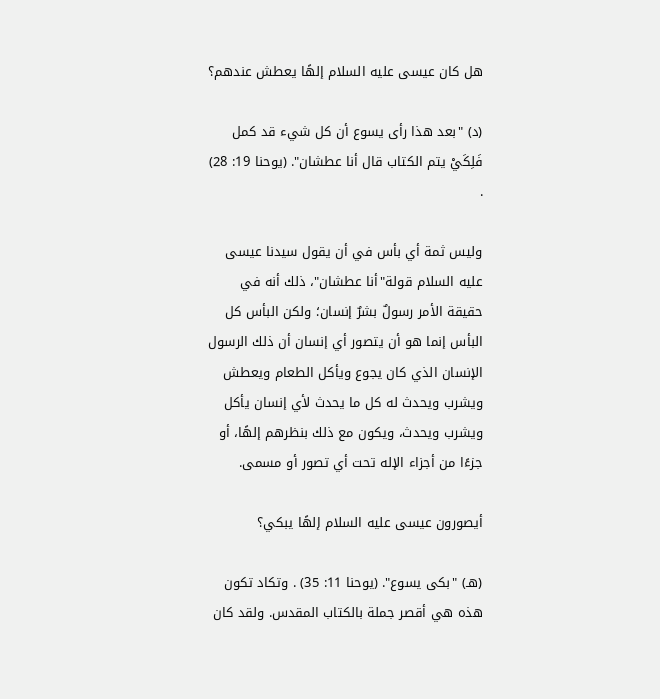هل كان عيسى عليه السلام إلهًا يعطش عندهم؟

(د) "بعد هذا رأى يسوع أن كل شيء قد كمل فَلِكَيْ يتم الكتاب قال أنا عطشان". (يوحنا 19: 28) .

وليس ثمة أي بأس في أن يقول سيدنا عيسى عليه السلام قولة"أنا عطشان"، ذلك أنه في حقيقة الأمر رسولٌ بشرٌ إنسان؛ ولكن البأس كل البأس إنما هو أن يتصور أي إنسان أن ذلك الرسول الإنسان الذي كان يجوع ويأكل الطعام ويعطش ويشرب ويحدث له كل ما يحدث لأي إنسان يأكل ويشرب ويحدث، ويكون مع ذلك بنظرهم إلهًا، أو جزءًا من أجزاء الإله تحت أي تصور أو مسمى.

أيصورون عيسى عليه السلام إلهًا يبكي؟

(هـ) "بكى يسوع". (يوحنا 11: 35) . وتكاد تكون هذه هي أقصر جملة بالكتاب المقدس. ولقد كان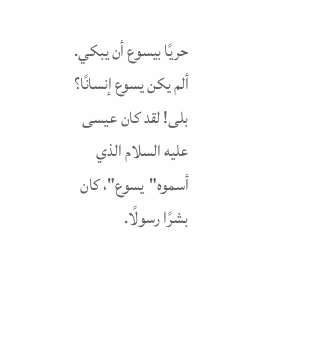حريًا بيسوع أن يبكي. ألم يكن يسوع إنسانًا؟ بلى! لقد كان عيسى عليه السلام الذي أسموه"يسوع"، كان بشرًا رسولًا.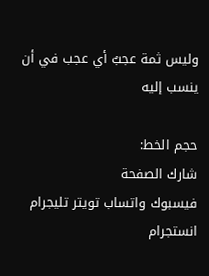وليس ثمة عجبٌ أي عجب في أن ينسب إليه

حجم الخط:
شارك الصفحة
فيسبوك واتساب تويتر تليجرام انستجرام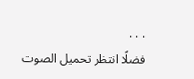. . .
فضلًا انتظر تحميل الصوت